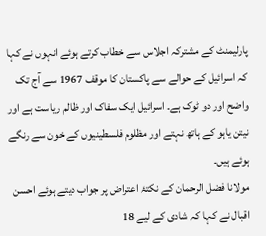پارلیمنٹ کے مشترکہ اجلاس سے خطاب کرتے ہوئے انہوں نے کہا کہ اسرائیل کے حوالے سے پاکستان کا موقف 1967 سے آج تک واضح اور دو ٹوک ہے۔ اسرائیل ایک سفاک اور ظالم ریاست ہے اور نیتن یاہو کے ہاتھ نہتے اور مظلوم فلسطینیوں کے خون سے رنگے ہوئے ہیں۔
مولانا فضل الرحمان کے نکتۂ اعتراض پر جواب دیتے ہوئے احسن اقبال نے کہا کہ شادی کے لیے 18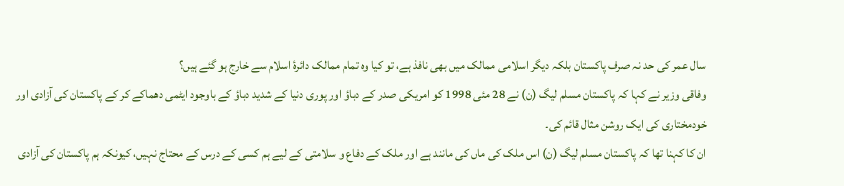سال عمر کی حد نہ صرف پاکستان بلکہ دیگر اسلامی ممالک میں بھی نافذ ہے، تو کیا وہ تمام ممالک دائرۂ اسلام سے خارج ہو گئے ہیں؟
وفاقی وزیر نے کہا کہ پاکستان مسلم لیگ (ن) نے 28 مئی 1998 کو امریکی صدر کے دباؤ اور پوری دنیا کے شدید دباؤ کے باوجود ایٹمی دھماکے کر کے پاکستان کی آزادی اور خودمختاری کی ایک روشن مثال قائم کی۔
ان کا کہنا تھا کہ پاکستان مسلم لیگ (ن) اس ملک کی ماں کی مانند ہے اور ملک کے دفاع و سلامتی کے لیے ہم کسی کے درس کے محتاج نہیں، کیونکہ ہم پاکستان کی آزادی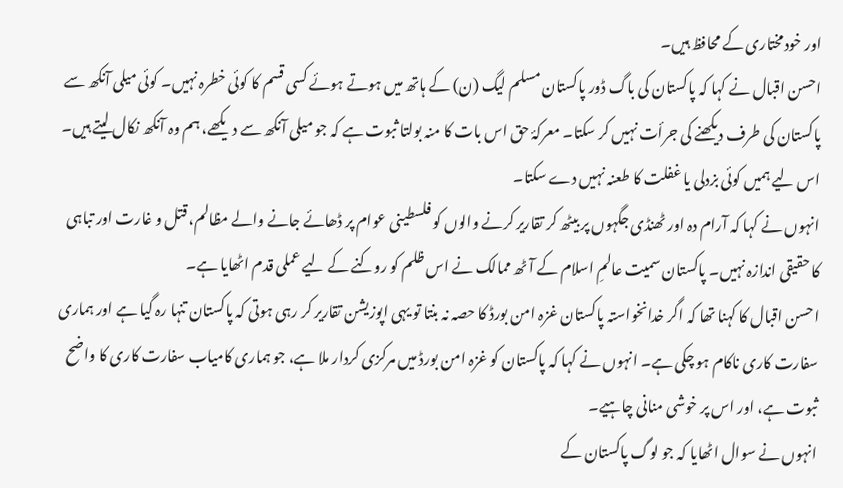اور خودمختاری کے محافظ ہیں۔
احسن اقبال نے کہا کہ پاکستان کی باگ ڈور پاکستان مسلم لیگ (ن) کے ہاتھ میں ہوتے ہوئے کسی قسم کا کوئی خطرہ نہیں۔ کوئی میلی آنکھ سے پاکستان کی طرف دیکھنے کی جرأت نہیں کر سکتا۔ معرکۂ حق اس بات کا منہ بولتا ثبوت ہے کہ جو میلی آنکھ سے دیکھے، ہم وہ آنکھ نکال لیتے ہیں۔ اس لیے ہمیں کوئی بزدلی یا غفلت کا طعنہ نہیں دے سکتا۔
انہوں نے کہا کہ آرام دہ اور ٹھنڈی جگہوں پر بیٹھ کر تقاریر کرنے والوں کو فلسطینی عوام پر ڈھائے جانے والے مظالم، قتل و غارت اور تباہی کا حقیقی اندازہ نہیں۔ پاکستان سمیت عالمِ اسلام کے آٹھ ممالک نے اس ظلم کو روکنے کے لیے عملی قدم اٹھایا ہے۔
احسن اقبال کا کہنا تھا کہ اگر خدانخواستہ پاکستان غزہ امن بورڈ کا حصہ نہ بنتا تو یہی اپوزیشن تقاریر کر رہی ہوتی کہ پاکستان تنہا رہ گیا ہے اور ہماری سفارت کاری ناکام ہو چکی ہے۔ انہوں نے کہا کہ پاکستان کو غزہ امن بورڈ میں مرکزی کردار ملا ہے، جو ہماری کامیاب سفارت کاری کا واضح ثبوت ہے، اور اس پر خوشی منانی چاہیے۔
انہوں نے سوال اٹھایا کہ جو لوگ پاکستان کے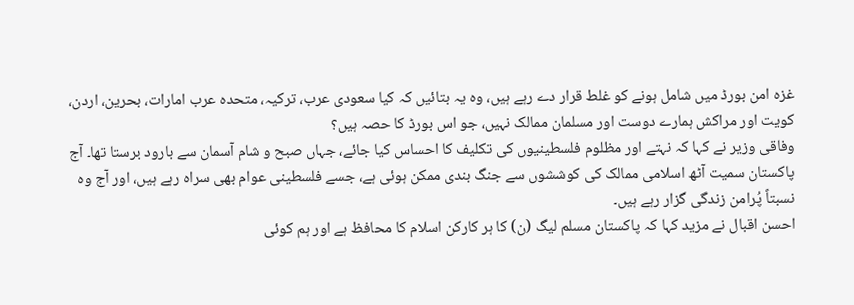غزہ امن بورڈ میں شامل ہونے کو غلط قرار دے رہے ہیں، وہ یہ بتائیں کہ کیا سعودی عرب، ترکیہ، متحدہ عرب امارات، بحرین، اردن، کویت اور مراکش ہمارے دوست اور مسلمان ممالک نہیں، جو اس بورڈ کا حصہ ہیں؟
وفاقی وزیر نے کہا کہ نہتے اور مظلوم فلسطینیوں کی تکلیف کا احساس کیا جائے، جہاں صبح و شام آسمان سے بارود برستا تھا۔ آج پاکستان سمیت آٹھ اسلامی ممالک کی کوششوں سے جنگ بندی ممکن ہوئی ہے، جسے فلسطینی عوام بھی سراہ رہے ہیں، اور آج وہ نسبتاً پُرامن زندگی گزار رہے ہیں۔
احسن اقبال نے مزید کہا کہ پاکستان مسلم لیگ (ن) کا ہر کارکن اسلام کا محافظ ہے اور ہم کوئی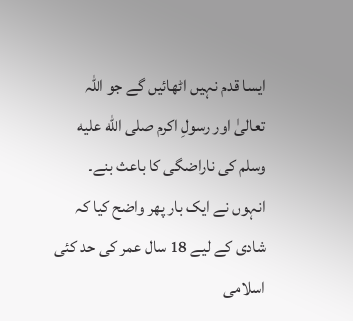ایسا قدم نہیں اٹھائیں گے جو اللہ تعالیٰ اور رسولِ اکرم صلى الله عليه وسلم کی ناراضگی کا باعث بنے۔ انہوں نے ایک بار پھر واضح کیا کہ شادی کے لیے 18 سال عمر کی حد کئی اسلامی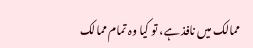ممالک میں نافذ ہے، تو کیا وہ تمام ممالک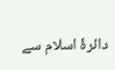دائرۂ اسلام سے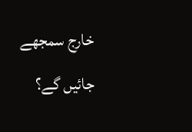خارج سمجھے جائیں گے؟